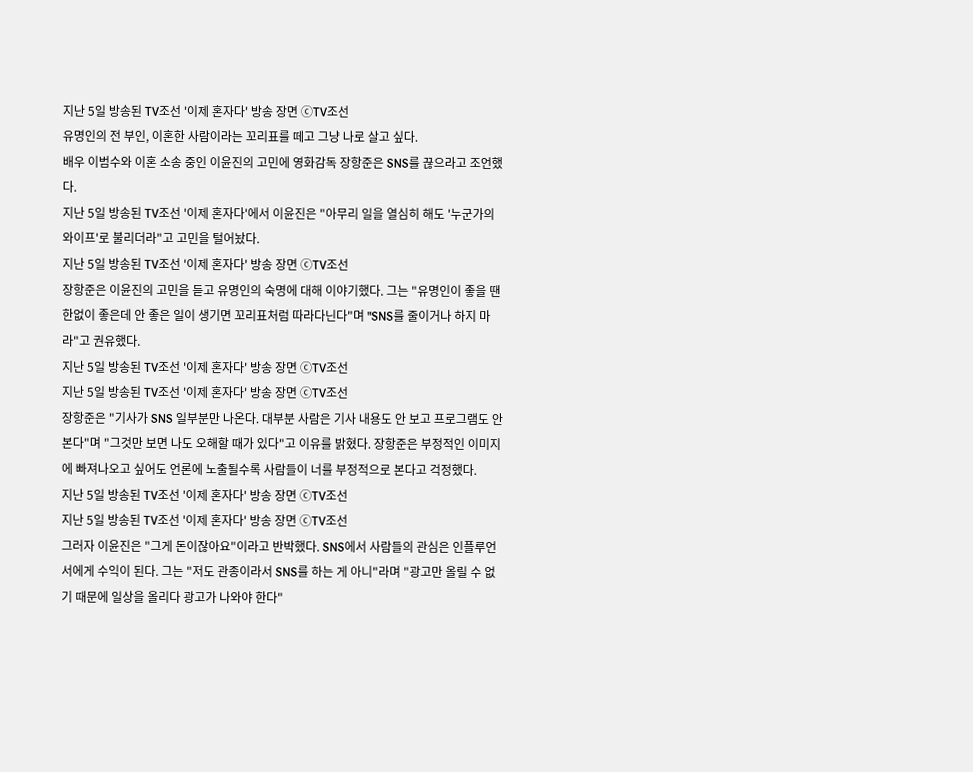지난 5일 방송된 TV조선 '이제 혼자다' 방송 장면 ⓒTV조선
유명인의 전 부인, 이혼한 사람이라는 꼬리표를 떼고 그냥 나로 살고 싶다.
배우 이범수와 이혼 소송 중인 이윤진의 고민에 영화감독 장항준은 SNS를 끊으라고 조언했다.
지난 5일 방송된 TV조선 '이제 혼자다'에서 이윤진은 "아무리 일을 열심히 해도 '누군가의 와이프'로 불리더라"고 고민을 털어놨다.
지난 5일 방송된 TV조선 '이제 혼자다' 방송 장면 ⓒTV조선
장항준은 이윤진의 고민을 듣고 유명인의 숙명에 대해 이야기했다. 그는 "유명인이 좋을 땐 한없이 좋은데 안 좋은 일이 생기면 꼬리표처럼 따라다닌다"며 "SNS를 줄이거나 하지 마라"고 권유했다.
지난 5일 방송된 TV조선 '이제 혼자다' 방송 장면 ⓒTV조선
지난 5일 방송된 TV조선 '이제 혼자다' 방송 장면 ⓒTV조선
장항준은 "기사가 SNS 일부분만 나온다. 대부분 사람은 기사 내용도 안 보고 프로그램도 안 본다"며 "그것만 보면 나도 오해할 때가 있다"고 이유를 밝혔다. 장항준은 부정적인 이미지에 빠져나오고 싶어도 언론에 노출될수록 사람들이 너를 부정적으로 본다고 걱정했다.
지난 5일 방송된 TV조선 '이제 혼자다' 방송 장면 ⓒTV조선
지난 5일 방송된 TV조선 '이제 혼자다' 방송 장면 ⓒTV조선
그러자 이윤진은 "그게 돈이잖아요"이라고 반박했다. SNS에서 사람들의 관심은 인플루언서에게 수익이 된다. 그는 "저도 관종이라서 SNS를 하는 게 아니"라며 "광고만 올릴 수 없기 때문에 일상을 올리다 광고가 나와야 한다"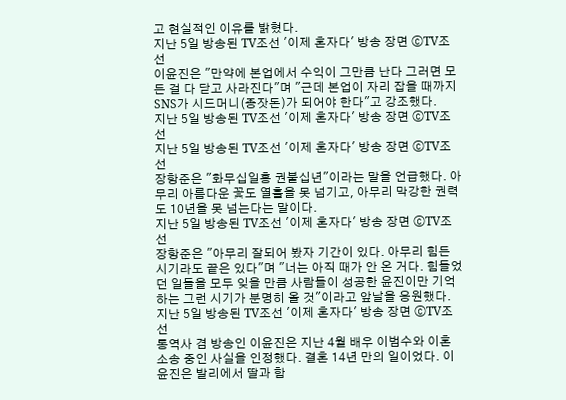고 현실적인 이유를 밝혔다.
지난 5일 방송된 TV조선 '이제 혼자다' 방송 장면 ⓒTV조선
이윤진은 "만약에 본업에서 수익이 그만큼 난다 그러면 모든 걸 다 닫고 사라진다"며 "근데 본업이 자리 잡을 때까지 SNS가 시드머니(종잣돈)가 되어야 한다"고 강조했다.
지난 5일 방송된 TV조선 '이제 혼자다' 방송 장면 ⓒTV조선
지난 5일 방송된 TV조선 '이제 혼자다' 방송 장면 ⓒTV조선
장항준은 "화무십일홍 권불십년"이라는 말을 언급했다. 아무리 아름다운 꽃도 열흘을 못 넘기고, 아무리 막강한 권력도 10년을 못 넘는다는 말이다.
지난 5일 방송된 TV조선 '이제 혼자다' 방송 장면 ⓒTV조선
장항준은 "아무리 잘되어 봤자 기간이 있다. 아무리 힘든 시기라도 끝은 있다"며 "너는 아직 때가 안 온 거다. 힘들었던 일들을 모두 잊을 만큼 사람들이 성공한 윤진이만 기억하는 그런 시기가 분명히 올 것"이라고 앞날을 응원했다.
지난 5일 방송된 TV조선 '이제 혼자다' 방송 장면 ⓒTV조선
통역사 겸 방송인 이윤진은 지난 4월 배우 이범수와 이혼 소송 중인 사실을 인정했다. 결혼 14년 만의 일이었다. 이윤진은 발리에서 딸과 함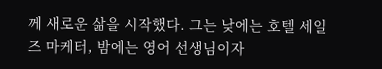께 새로운 삶을 시작했다. 그는 낮에는 호텔 세일즈 마케터, 밤에는 영어 선생님이자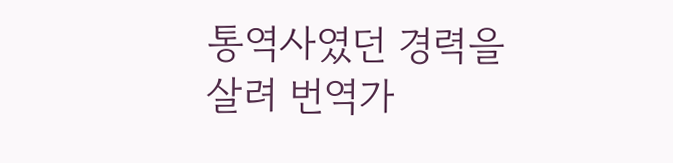통역사였던 경력을 살려 번역가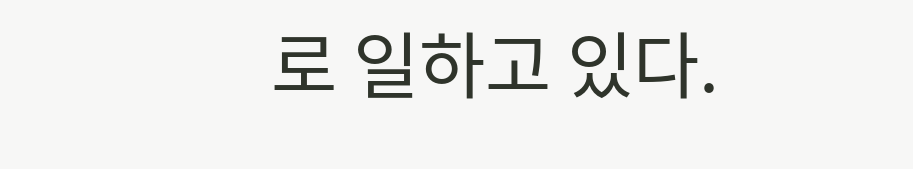로 일하고 있다.